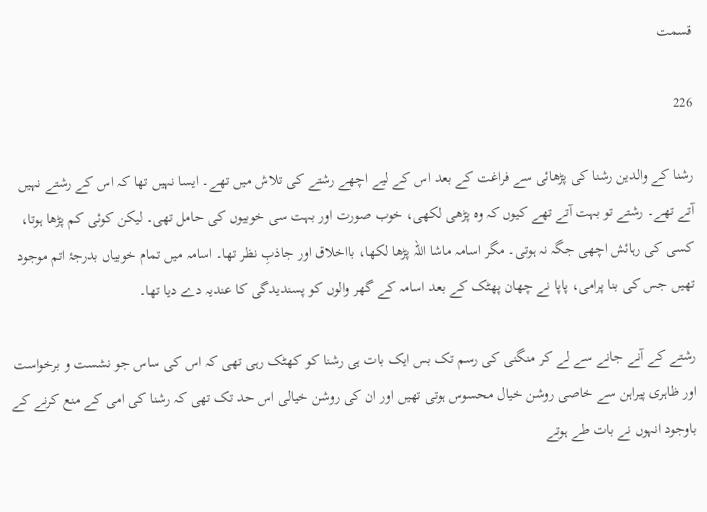قسمت

226

رشنا کے والدین رشنا کی پڑھائی سے فراغت کے بعد اس کے لیے اچھے رشتے کی تلاش میں تھے۔ ایسا نہیں تھا کہ اس کے رشتے نہیں آتے تھے۔ رشتے تو بہت آتے تھے کیوں کہ وہ پڑھی لکھی، خوب صورت اور بہت سی خوبیوں کی حامل تھی۔ لیکن کوئی کم پڑھا ہوتا، کسی کی رہائش اچھی جگہ نہ ہوتی۔ مگر اسامہ ماشا اللہ پڑھا لکھا، بااخلاق اور جاذبِ نظر تھا۔ اسامہ میں تمام خوبیاں بدرجۂ اتم موجود تھیں جس کی بنا پرامی، پاپا نے چھان پھٹک کے بعد اسامہ کے گھر والوں کو پسندیدگی کا عندیہ دے دیا تھا۔

رشتے کے آنے جانے سے لے کر منگنی کی رسم تک بس ایک بات ہی رشنا کو کھٹک رہی تھی کہ اس کی ساس جو نشست و برخواست اور ظاہری پیراہن سے خاصی روشن خیال محسوس ہوتی تھیں اور ان کی روشن خیالی اس حد تک تھی کہ رشنا کی امی کے منع کرنے کے باوجود انہوں نے بات طے ہوتے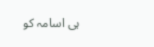ہی اسامہ کو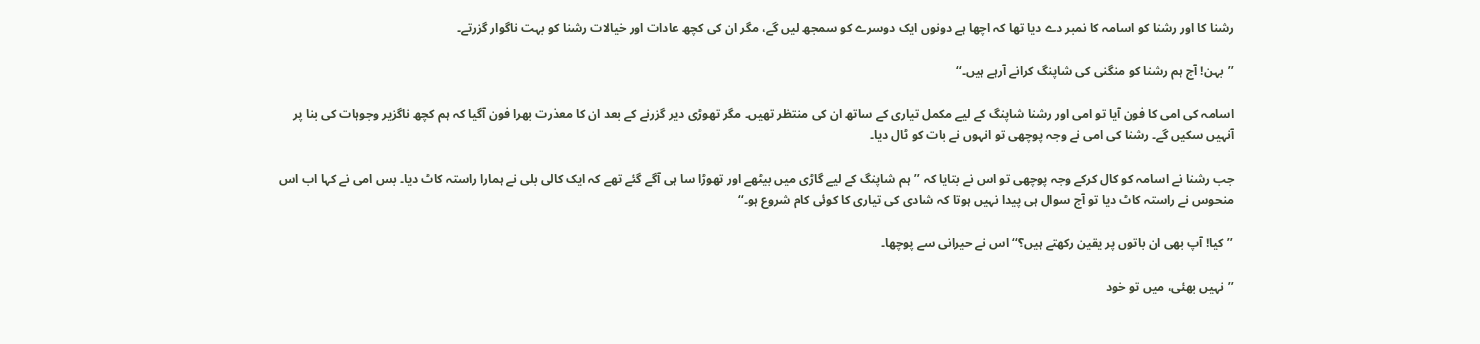رشنا کا اور رشنا کو اسامہ کا نمبر دے دیا تھا کہ اچھا ہے دونوں ایک دوسرے کو سمجھ لیں گے، مگر ان کی کچھ عادات اور خیالات رشنا کو بہت ناگوار گزرتے۔

’’بہن! آج ہم رشنا کو منگنی کی شاپنگ کرانے آرہے ہیں۔‘‘

اسامہ کی امی کا فون آیا تو امی اور رشنا شاپنگ کے لیے مکمل تیاری کے ساتھ ان کی منتظر تھیں۔ مگر تھوڑی دیر گزرنے کے بعد ان کا معذرت بھرا فون آگیا کہ ہم کچھ ناگزیر وجوہات کی بنا پر آنہیں سکیں گے۔ رشنا کی امی نے وجہ پوچھی تو انہوں نے بات کو ٹال دیا۔

جب رشنا نے اسامہ کو کال کرکے وجہ پوچھی تو اس نے بتایا کہ ’’ہم شاپنگ کے لیے گاڑی میں بیٹھے اور تھوڑا سا ہی آگے گئے تھے کہ ایک کالی بلی نے ہمارا راستہ کاٹ دیا۔ بس امی نے کہا اب اس منحوس نے راستہ کاٹ دیا تو آج سوال ہی پیدا نہیں ہوتا کہ شادی کی تیاری کا کوئی کام شروع ہو۔‘‘

’’کیا! آپ بھی ان باتوں پر یقین رکھتے ہیں؟‘‘ اس نے حیرانی سے پوچھا۔

’’نہیں بھئی، میں تو خود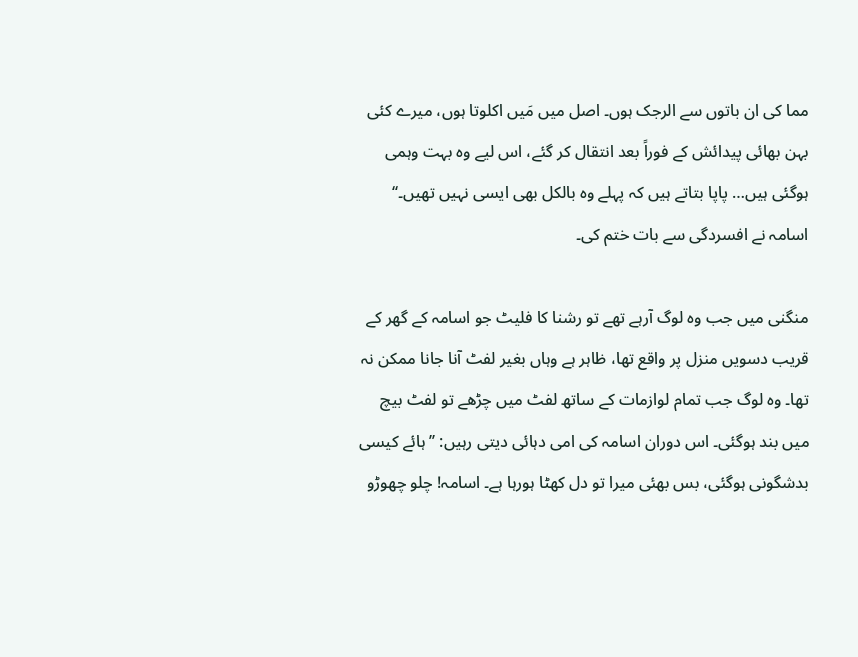مما کی ان باتوں سے الرجک ہوں۔ اصل میں مَیں اکلوتا ہوں، میرے کئی بہن بھائی پیدائش کے فوراً بعد انتقال کر گئے، اس لیے وہ بہت وہمی ہوگئی ہیں… پاپا بتاتے ہیں کہ پہلے وہ بالکل بھی ایسی نہیں تھیں۔‘‘ اسامہ نے افسردگی سے بات ختم کی۔

منگنی میں جب وہ لوگ آرہے تھے تو رشنا کا فلیٹ جو اسامہ کے گھر کے قریب دسویں منزل پر واقع تھا، ظاہر ہے وہاں بغیر لفٹ آنا جانا ممکن نہ تھا۔ وہ لوگ جب تمام لوازمات کے ساتھ لفٹ میں چڑھے تو لفٹ بیچ میں بند ہوگئی۔ اس دوران اسامہ کی امی دہائی دیتی رہیں: ’’ہائے کیسی بدشگونی ہوگئی، بس بھئی میرا تو دل کھٹا ہورہا ہے۔ اسامہ! چلو چھوڑو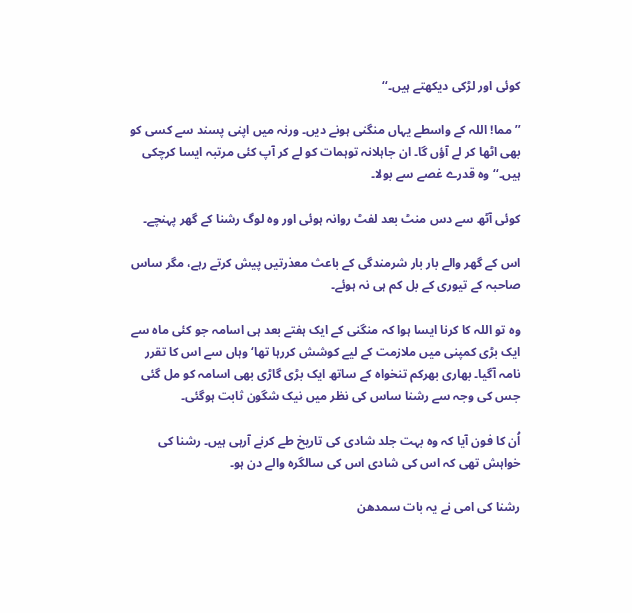کوئی اور لڑکی دیکھتے ہیں۔‘‘

’’مما! اللہ کے واسطے یہاں منگنی ہونے دیں۔ ورنہ میں اپنی پسند سے کسی کو بھی اٹھا کر لے آؤں گا۔ ان جاہلانہ توہمات کو لے کر آپ کئی مرتبہ ایسا کرچکی ہیں۔‘‘ وہ قدرے غصے سے بولا۔

کوئی آٹھ سے دس منٹ بعد لفٹ روانہ ہوئی اور وہ لوگ رشنا کے گھر پہنچے۔

اس کے گھر والے بار بار شرمندگی کے باعث معذرتیں پیش کرتے رہے، مگر ساس صاحبہ کے تیوری کے بل کم ہی نہ ہوئے۔

وہ تو اللہ کا کرنا ایسا ہوا کہ منگنی کے ایک ہفتے بعد ہی اسامہ جو کئی ماہ سے ایک بڑی کمپنی میں ملازمت کے لیے کوشش کررہا تھا‘ وہاں سے اس کا تقرر نامہ آگیا۔ بھاری بھرکم تنخواہ کے ساتھ ایک بڑی گاڑی بھی اسامہ کو مل گئی جس کی وجہ سے رشنا ساس کی نظر میں نیک شگون ثابت ہوگئی۔

اُن کا فون آیا کہ وہ بہت جلد شادی کی تاریخ طے کرنے آرہی ہیں۔ رشنا کی خواہش تھی کہ اس کی شادی اس کی سالگرہ والے دن ہو۔

رشنا کی امی نے یہ بات سمدھن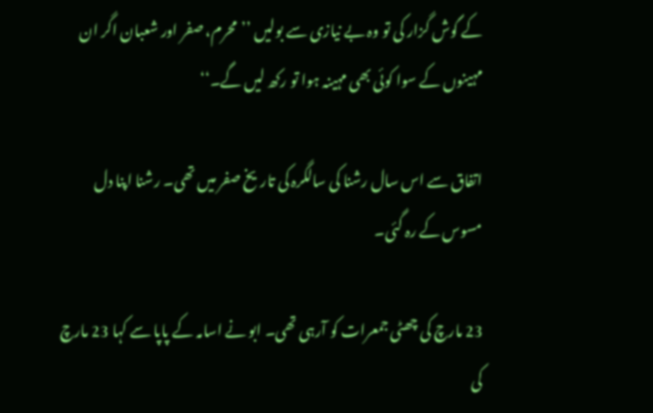کے گوش گزار کی تو وہ بے نیازی سے بولیں ’’محرم، صفر اور شعبان اگر ان مہینوں کے سوا کوئی بھی مہینہ ہوا تو رکھ لیں گے۔‘‘

اتفاق سے اس سال رشنا کی سالگرہ کی تاریخ صفر میں تھی۔ رشنا اپنا دل مسوس کے رہ گئی۔

23 مارچ کی چھٹی جمعرات کو آرہی تھی۔ ابو نے اسامہ کے پاپا سے کہا 23 مارچ کی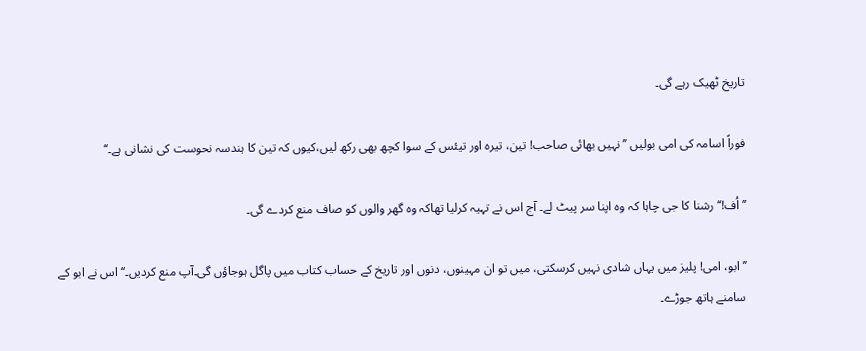تاریخ ٹھیک رہے گی۔

فوراً اسامہ کی امی بولیں ’’نہیں بھائی صاحب! تین، تیرہ اور تیئس کے سوا کچھ بھی رکھ لیں،کیوں کہ تین کا ہندسہ نحوست کی نشانی ہے۔‘‘

’’اُف!‘‘ رشنا کا جی چاہا کہ وہ اپنا سر پیٹ لے۔ آج اس نے تہیہ کرلیا تھاکہ وہ گھر والوں کو صاف منع کردے گی۔

’’ابو، امی! پلیز میں یہاں شادی نہیں کرسکتی، میں تو ان مہینوں، دنوں اور تاریخ کے حساب کتاب میں پاگل ہوجاؤں گی۔آپ منع کردیں۔‘‘ اس نے ابو کے سامنے ہاتھ جوڑے۔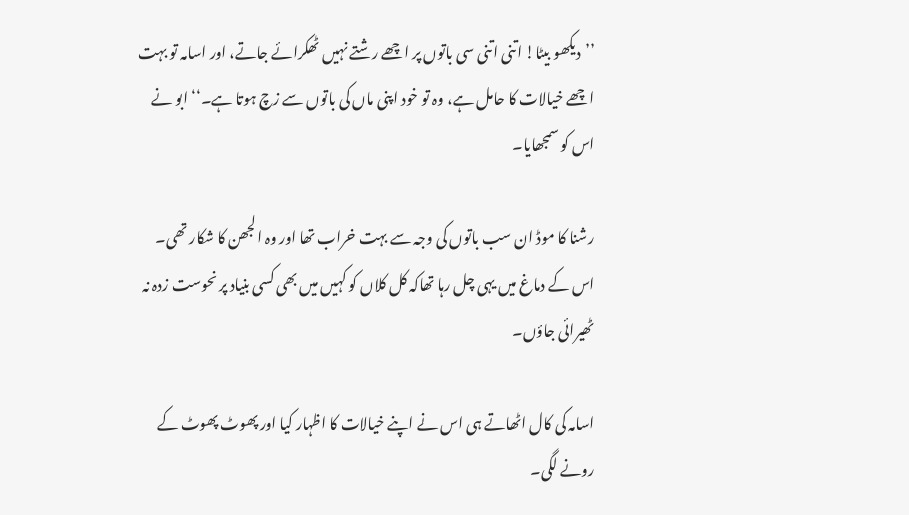’’دیکھو بیٹا! اتنی اتنی سی باتوں پر اچھے رشتے نہیں ٹھکرائے جاتے، اور اسامہ تو بہت اچھے خیالات کا حامل ہے، وہ تو خود اپنی ماں کی باتوں سے زچ ہوتا ہے۔‘‘ ابو نے اس کو سمجھایا۔

رشنا کا موڈ ان سب باتوں کی وجہ سے بہت خراب تھا اور وہ الجھن کا شکار تھی۔ اس کے دماغ میں یہی چل رہا تھاکہ کل کلاں کو کہیں میں بھی کسی بنیاد پر نحوست زدہ نہ ٹھیرائی جاؤں۔

اسامہ کی کال اٹھاتے ہی اس نے اپنے خیالات کا اظہار کیا اور پھوٹ پھوٹ کے رونے لگی۔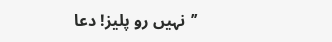’’نہیں رو پلیز! دعا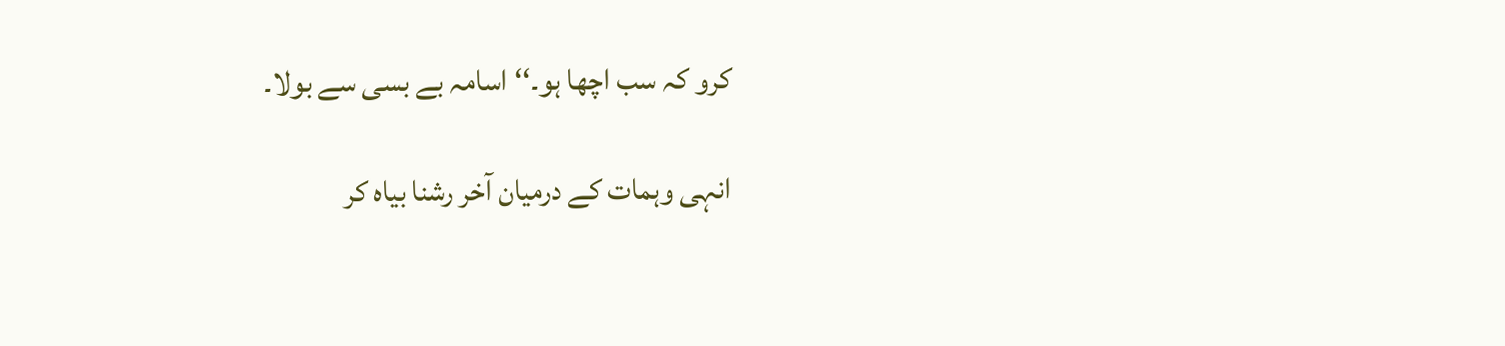کرو کہ سب اچھا ہو۔‘‘اسامہ بے بسی سے بولا۔

انہی وہمات کے درمیان آخر رشنا بیاہ کر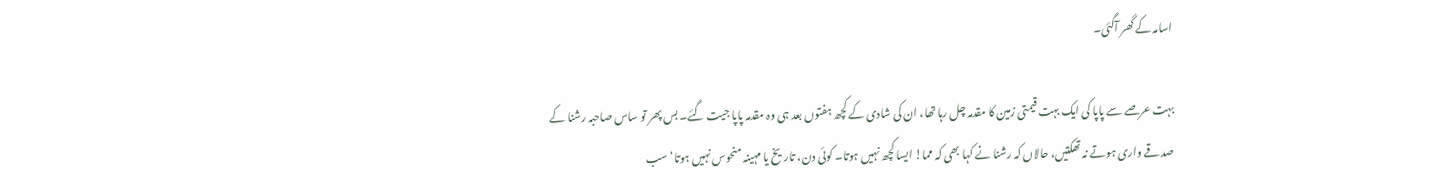اسامہ کے گھر آگئی۔

بہت عرصے سے پاپا کی ایک بہت قیمتی زمین کا مقدمہ چل رہا تھا، ان کی شادی کے کچھ ہفتوں بعد ہی وہ مقدمہ پاپا جیت گئے۔ بس پھر تو ساس صاحبہ رشنا کے صدقے واری ہوتے نہ تھکتیں، حالاں کہ رشنا نے کہا بھی کہ مما! ایسا کچھ نہیں ہوتا۔ کوئی دن، تاریخ یا مہینہ منحوس نہیں ہوتا‘ سب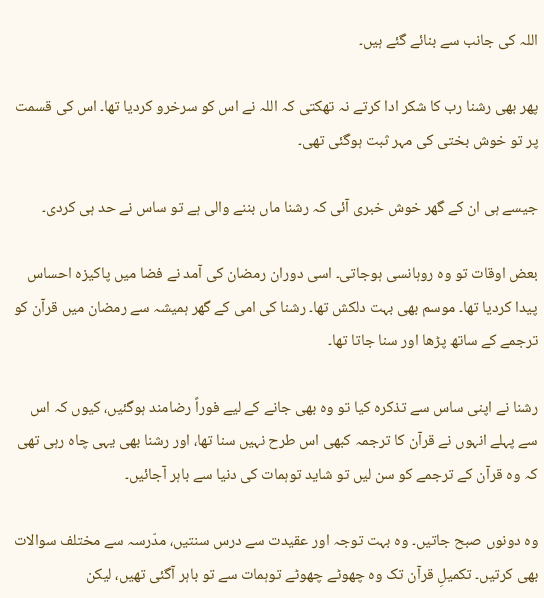اللہ کی جانب سے بنائے گئے ہیں۔

پھر بھی رشنا رب کا شکر ادا کرتے نہ تھکتی کہ اللہ نے اس کو سرخرو کردیا تھا۔ اس کی قسمت پر تو خوش بختی کی مہر ثبت ہوگئی تھی۔

جیسے ہی ان کے گھر خوش خبری آئی کہ رشنا ماں بننے والی ہے تو ساس نے حد ہی کردی۔

بعض اوقات تو وہ روہانسی ہوجاتی۔ اسی دوران رمضان کی آمد نے فضا میں پاکیزہ احساس پیدا کردیا تھا۔ موسم بھی بہت دلکش تھا۔ رشنا کی امی کے گھر ہمیشہ سے رمضان میں قرآن کو ترجمے کے ساتھ پڑھا اور سنا جاتا تھا۔

رشنا نے اپنی ساس سے تذکرہ کیا تو وہ بھی جانے کے لیے فوراً رضامند ہوگئیں، کیوں کہ اس سے پہلے انہوں نے قرآن کا ترجمہ کبھی اس طرح نہیں سنا تھا، اور رشنا بھی یہی چاہ رہی تھی کہ وہ قرآن کے ترجمے کو سن لیں تو شاید توہمات کی دنیا سے باہر آجائیں۔

وہ دونوں صبح جاتیں۔ وہ بہت توجہ اور عقیدت سے درس سنتیں، مدّرسہ سے مختلف سوالات بھی کرتیں۔ تکمیلِ قرآن تک وہ چھوٹے چھوٹے توہمات سے تو باہر آگئی تھیں، لیکن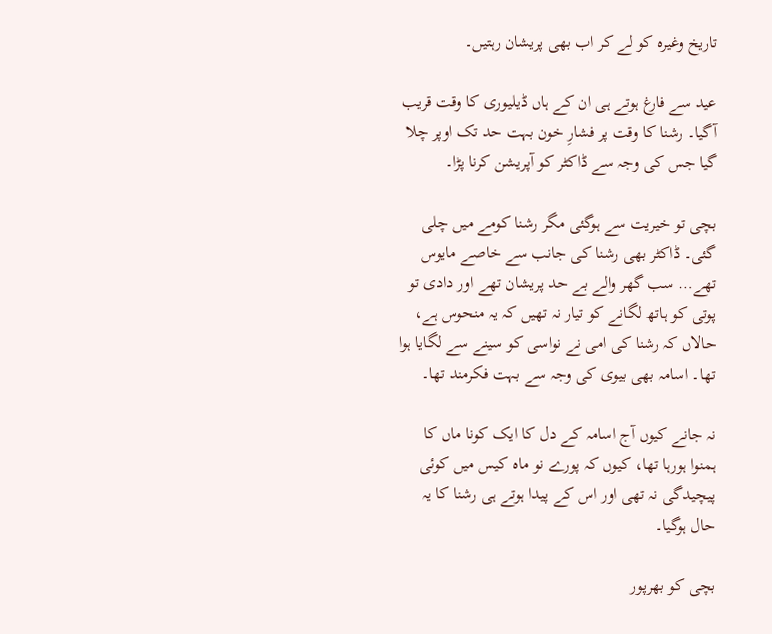تاریخ وغیرہ کو لے کر اب بھی پریشان رہتیں۔

عید سے فارغ ہوتے ہی ان کے ہاں ڈیلیوری کا وقت قریب آگیا۔ رشنا کا وقت پر فشارِ خون بہت حد تک اوپر چلا گیا جس کی وجہ سے ڈاکٹر کو آپریشن کرنا پڑا۔

بچی تو خیریت سے ہوگئی مگر رشنا کومے میں چلی گئی۔ ڈاکٹر بھی رشنا کی جانب سے خاصے مایوس تھے… سب گھر والے بے حد پریشان تھے اور دادی تو پوتی کو ہاتھ لگانے کو تیار نہ تھیں کہ یہ منحوس ہے، حالاں کہ رشنا کی امی نے نواسی کو سینے سے لگایا ہوا تھا۔ اسامہ بھی بیوی کی وجہ سے بہت فکرمند تھا۔

نہ جانے کیوں آج اسامہ کے دل کا ایک کونا ماں کا ہمنوا ہورہا تھا، کیوں کہ پورے نو ماہ کیس میں کوئی پیچیدگی نہ تھی اور اس کے پیدا ہوتے ہی رشنا کا یہ حال ہوگیا۔

بچی کو بھرپور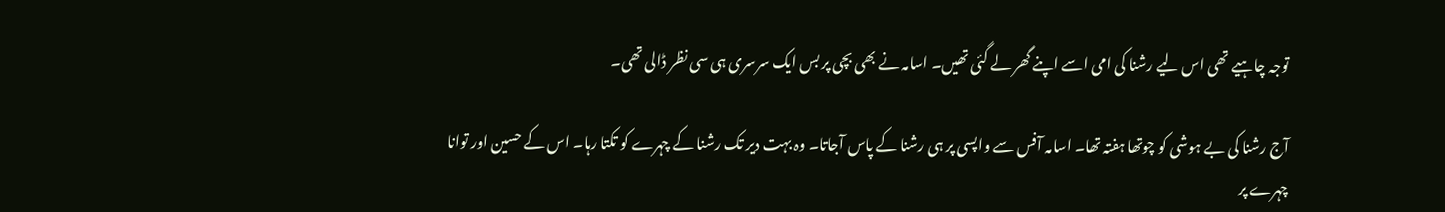توجہ چاہیے تھی اس لیے رشنا کی امی اسے اپنے گھر لے گئی تھیں۔ اسامہ نے بھی بچی پر بس ایک سرسری ہی سی نظر ڈالی تھی۔

آج رشنا کی بے ہوشی کو چوتھا ہفتہ تھا۔ اسامہ آفس سے واپسی پر ہی رشنا کے پاس آجاتا۔ وہ بہت دیر تک رشنا کے چہرے کو تکتا رہا۔ اس کے حسین اور توانا چہرے پر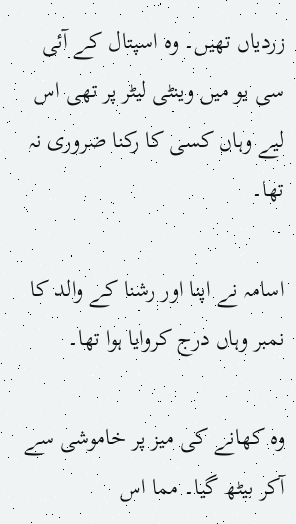زردیاں تھیں۔ وہ اسپتال کے آئی سی یو میں وینٹی لیٹر پر تھی اس لیے وہاں کسی کا رکنا ضروری نہ تھا۔

اسامہ نے اپنا اور رشنا کے والد کا نمبر وہاں درج کروایا ہوا تھا۔

وہ کھانے کی میز پر خاموشی سے آکر بیٹھ گیا۔ مما اس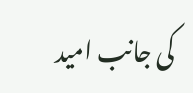کی جانب امید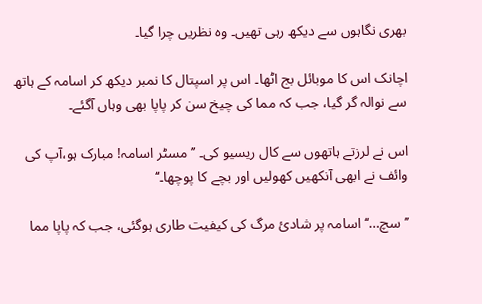بھری نگاہوں سے دیکھ رہی تھیں۔ وہ نظریں چرا گیا۔

اچانک اس کا موبائل بج اٹھا۔ اس پر اسپتال کا نمبر دیکھ کر اسامہ کے ہاتھ سے نوالہ گر گیا، جب کہ مما کی چیخ سن کر پاپا بھی وہاں آگئے۔

اس نے لرزتے ہاتھوں سے کال ریسیو کی۔ ’’مسٹر اسامہ! مبارک ہو،آپ کی وائف نے ابھی آنکھیں کھولیں اور بچے کا پوچھا۔‘‘

’’سچ…‘‘ اسامہ پر شادیٔ مرگ کی کیفیت طاری ہوگئی، جب کہ پاپا مما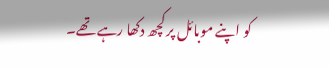کو اپنے موبائل پر کچھ دکھا رہے تھے۔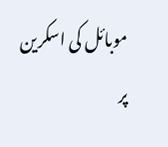موبائل کی اسکرین پر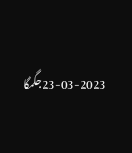23-03-2023جگمگا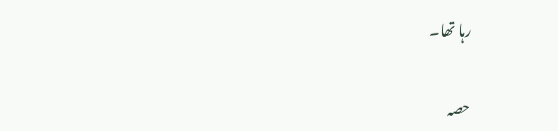رہا تھا۔

حصہ